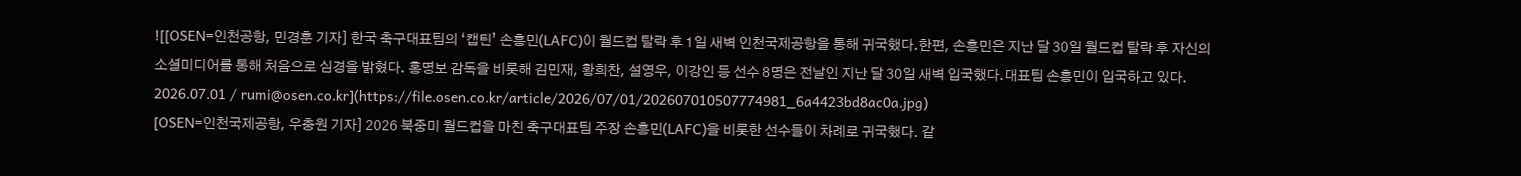![[OSEN=인천공항, 민경훈 기자] 한국 축구대표팀의 ‘캡틴’ 손흥민(LAFC)이 월드컵 탈락 후 1일 새벽 인천국제공항을 통해 귀국했다.한편, 손흥민은 지난 달 30일 월드컵 탈락 후 자신의 소셜미디어를 통해 처음으로 심경을 밝혔다. 홍명보 감독을 비롯해 김민재, 황희찬, 설영우, 이강인 등 선수 8명은 전날인 지난 달 30일 새벽 입국했다.대표팀 손흥민이 입국하고 있다. 2026.07.01 / rumi@osen.co.kr](https://file.osen.co.kr/article/2026/07/01/202607010507774981_6a4423bd8ac0a.jpg)
[OSEN=인천국제공항, 우충원 기자] 2026 북중미 월드컵을 마친 축구대표팀 주장 손흥민(LAFC)을 비롯한 선수들이 차례로 귀국했다. 같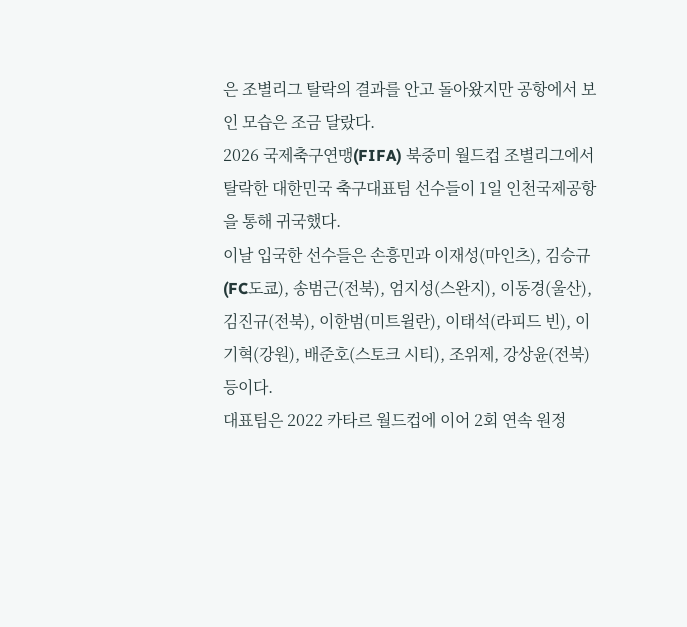은 조별리그 탈락의 결과를 안고 돌아왔지만 공항에서 보인 모습은 조금 달랐다.
2026 국제축구연맹(FIFA) 북중미 월드컵 조별리그에서 탈락한 대한민국 축구대표팀 선수들이 1일 인천국제공항을 통해 귀국했다.
이날 입국한 선수들은 손흥민과 이재성(마인츠), 김승규(FC도쿄), 송범근(전북), 엄지성(스완지), 이동경(울산), 김진규(전북), 이한범(미트윌란), 이태석(라피드 빈), 이기혁(강원), 배준호(스토크 시티), 조위제, 강상윤(전북) 등이다.
대표팀은 2022 카타르 월드컵에 이어 2회 연속 원정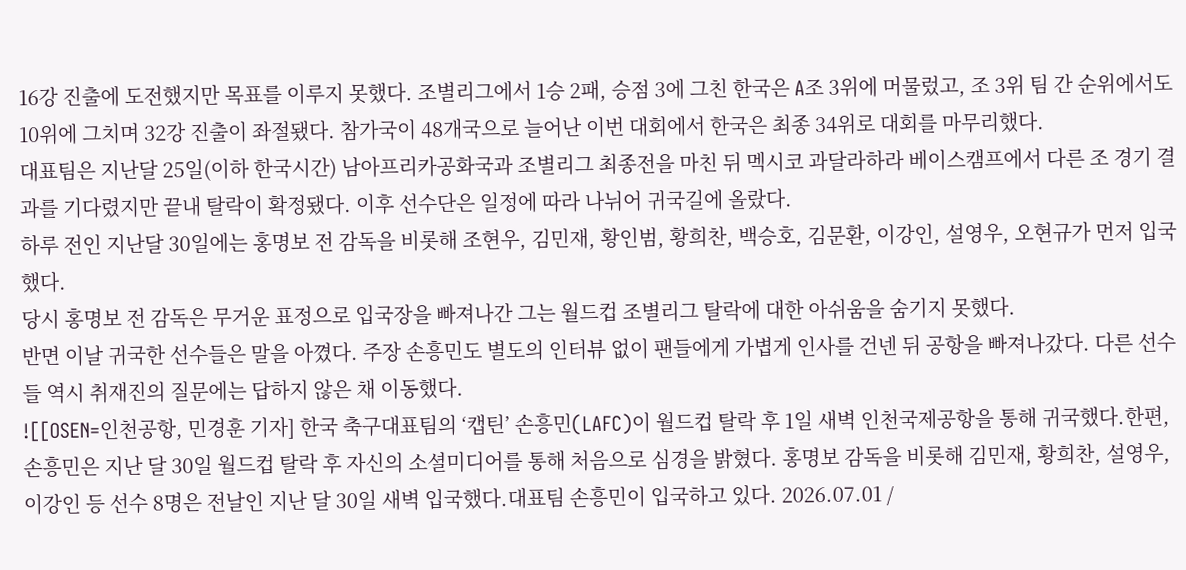16강 진출에 도전했지만 목표를 이루지 못했다. 조별리그에서 1승 2패, 승점 3에 그친 한국은 A조 3위에 머물렀고, 조 3위 팀 간 순위에서도 10위에 그치며 32강 진출이 좌절됐다. 참가국이 48개국으로 늘어난 이번 대회에서 한국은 최종 34위로 대회를 마무리했다.
대표팀은 지난달 25일(이하 한국시간) 남아프리카공화국과 조별리그 최종전을 마친 뒤 멕시코 과달라하라 베이스캠프에서 다른 조 경기 결과를 기다렸지만 끝내 탈락이 확정됐다. 이후 선수단은 일정에 따라 나뉘어 귀국길에 올랐다.
하루 전인 지난달 30일에는 홍명보 전 감독을 비롯해 조현우, 김민재, 황인범, 황희찬, 백승호, 김문환, 이강인, 설영우, 오현규가 먼저 입국했다.
당시 홍명보 전 감독은 무거운 표정으로 입국장을 빠져나간 그는 월드컵 조별리그 탈락에 대한 아쉬움을 숨기지 못했다.
반면 이날 귀국한 선수들은 말을 아꼈다. 주장 손흥민도 별도의 인터뷰 없이 팬들에게 가볍게 인사를 건넨 뒤 공항을 빠져나갔다. 다른 선수들 역시 취재진의 질문에는 답하지 않은 채 이동했다.
![[OSEN=인천공항, 민경훈 기자] 한국 축구대표팀의 ‘캡틴’ 손흥민(LAFC)이 월드컵 탈락 후 1일 새벽 인천국제공항을 통해 귀국했다.한편, 손흥민은 지난 달 30일 월드컵 탈락 후 자신의 소셜미디어를 통해 처음으로 심경을 밝혔다. 홍명보 감독을 비롯해 김민재, 황희찬, 설영우, 이강인 등 선수 8명은 전날인 지난 달 30일 새벽 입국했다.대표팀 손흥민이 입국하고 있다. 2026.07.01 /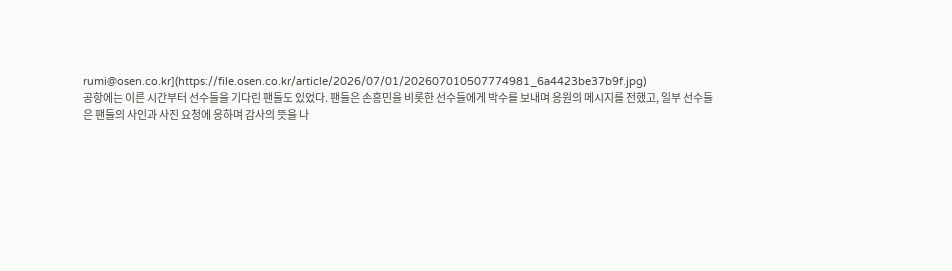rumi@osen.co.kr](https://file.osen.co.kr/article/2026/07/01/202607010507774981_6a4423be37b9f.jpg)
공항에는 이른 시간부터 선수들을 기다린 팬들도 있었다. 팬들은 손흥민을 비롯한 선수들에게 박수를 보내며 응원의 메시지를 전했고, 일부 선수들은 팬들의 사인과 사진 요청에 응하며 감사의 뜻을 나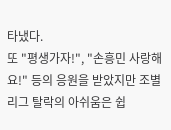타냈다.
또 "평생가자!", "손흥민 사랑해요!" 등의 응원을 받았지만 조별리그 탈락의 아쉬움은 쉽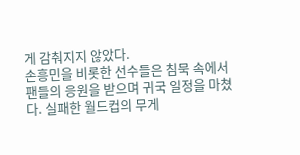게 감춰지지 않았다.
손흥민을 비롯한 선수들은 침묵 속에서 팬들의 응원을 받으며 귀국 일정을 마쳤다. 실패한 월드컵의 무게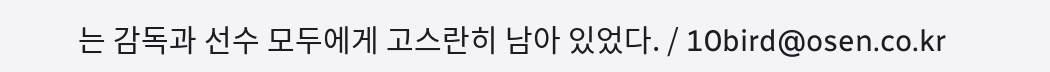는 감독과 선수 모두에게 고스란히 남아 있었다. / 10bird@osen.co.kr